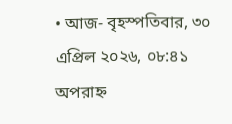• আজ- বৃহস্পতিবার, ৩০ এপ্রিল ২০২৬, ০৮:৪১ অপরাহ্ন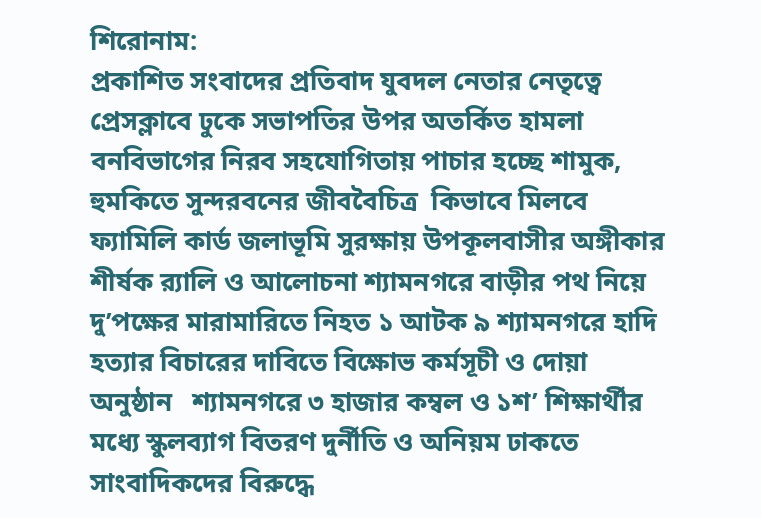শিরোনাম:
প্রকাশিত সংবাদের প্রতিবাদ যুবদল নেতার নেতৃত্বে প্রেসক্লাবে ঢুকে সভাপতির উপর অতর্কিত হামলা বনবিভাগের নিরব সহযোগিতায় পাচার হচ্ছে শামুক, হুমকিতে সুন্দরবনের জীববৈচিত্র  কিভাবে মিলবে ফ্যামিলি কার্ড জলাভূমি সুরক্ষায় উপকূলবাসীর অঙ্গীকার শীর্ষক র‌্যালি ও আলোচনা শ্যামনগরে বাড়ীর পথ নিয়ে দু’পক্ষের মারামারিতে নিহত ১ আটক ৯ শ্যামনগরে হাদি হত্যার বিচারের দাবিতে বিক্ষোভ কর্মসূচী ও দোয়া অনুষ্ঠান   শ্যামনগরে ৩ হাজার কম্বল ও ১শ’ শিক্ষার্থীর মধ্যে স্কুলব্যাগ বিতরণ দুর্নীতি ও অনিয়ম ঢাকতে সাংবাদিকদের বিরুদ্ধে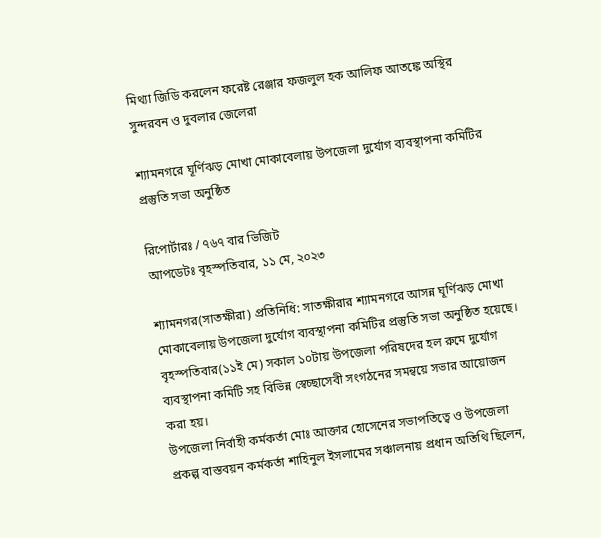মিথ্যা জিডি করলেন ফরেষ্ট রেঞ্জার ফজলুল হক আলিফ আতঙ্কে অস্থির সুন্দরবন ও দুবলার জেলেরা

শ্যামনগরে ঘূর্ণিঝড় মোখা মোকাবেলায় উপজেলা দুর্যোগ ব্যবস্থাপনা কমিটির প্রস্তুতি সভা অনুষ্ঠিত

রিপোর্টারঃ / ৭৬৭ বার ভিজিট
আপডেটঃ বৃহস্পতিবার, ১১ মে, ২০২৩

শ্যামনগর(সাতক্ষীরা) প্রতিনিধি: সাতক্ষীরার শ্যামনগরে আসন্ন ঘূর্ণিঝড় মোখা মোকাবেলায় উপজেলা দুর্যোগ ব্যবস্থাপনা কমিটির প্রস্তুতি সভা অনুষ্ঠিত হয়েছে। বৃহস্পতিবার(১১ই মে) সকাল ১০টায় উপজেলা পরিষদের হল রুমে দুর্যোগ ব্যবস্থাপনা কমিটি সহ বিভিন্ন স্বেচ্ছাসেবী সংগঠনের সমন্বয়ে সভার আয়োজন করা হয়।
উপজেলা নির্বাহী কর্মকর্তা মোঃ আক্তার হোসেনের সভাপতিত্বে ও উপজেলা প্রকল্প বাস্তবয়ন কর্মকর্তা শাহিনুল ইসলামের সঞ্চালনায় প্রধান অতিথি ছিলেন,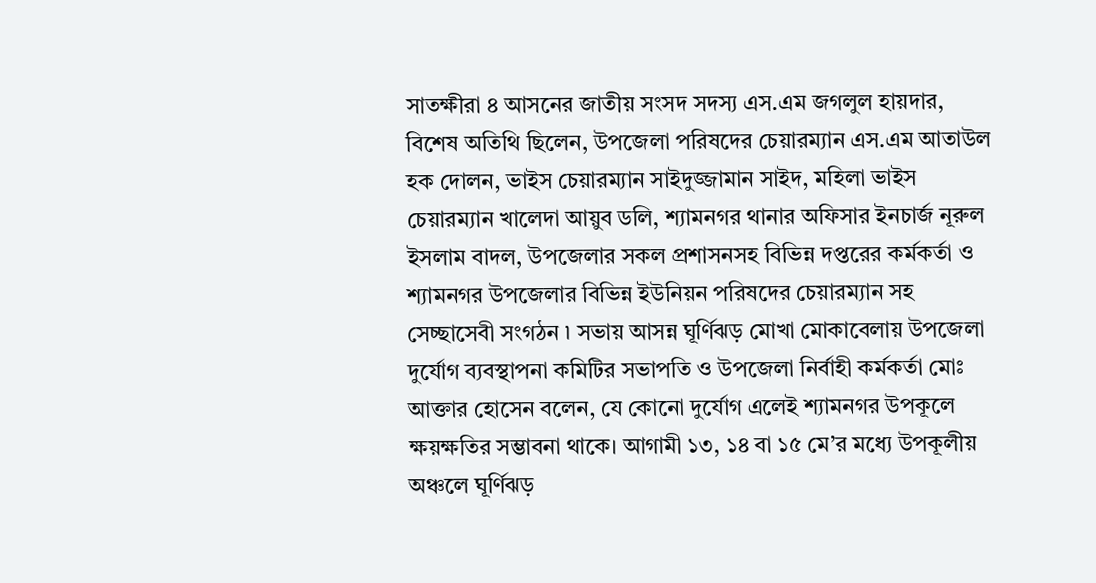সাতক্ষীরা ৪ আসনের জাতীয় সংসদ সদস্য এস.এম জগলুল হায়দার, বিশেষ অতিথি ছিলেন, উপজেলা পরিষদের চেয়ারম্যান এস.এম আতাউল হক দোলন, ভাইস চেয়ারম্যান সাইদুজ্জামান সাইদ, মহিলা ভাইস চেয়ারম্যান খালেদা আয়ুব ডলি, শ্যামনগর থানার অফিসার ইনচার্জ নূরুল ইসলাম বাদল, উপজেলার সকল প্রশাসনসহ বিভিন্ন দপ্তরের কর্মকর্তা ও শ‍্যামনগর উপজেলার বিভিন্ন ইউনিয়ন পরিষদের চেয়ারম্যান সহ সেচ্ছাসেবী সংগঠন ৷ সভায় আসন্ন ঘূর্ণিঝড় মোখা মোকাবেলায় উপজেলা দুর্যোগ ব্যবস্থাপনা কমিটির সভাপতি ও উপজেলা নির্বাহী কর্মকর্তা মোঃ আক্তার হোসেন বলেন, যে কোনো দুর্যোগ এলেই শ্যামনগর উপকূলে ক্ষয়ক্ষতির সম্ভাবনা থাকে। আগামী ১৩, ১৪ বা ১৫ মে’র মধ্যে উপকূলীয় অঞ্চলে ঘূর্ণিঝড়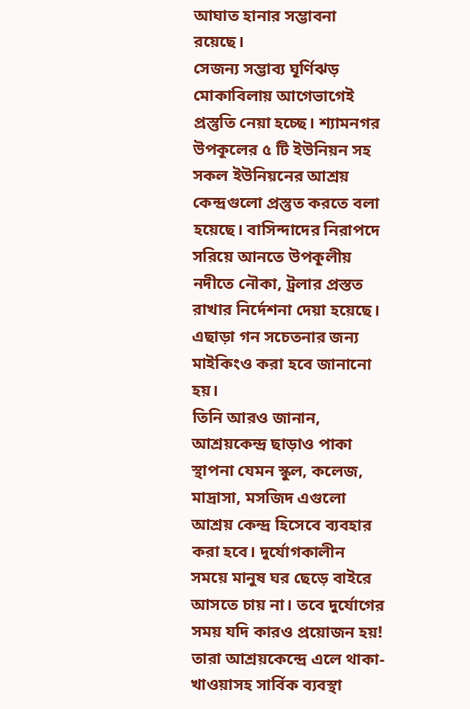আঘাত হানার সম্ভাবনা রয়েছে।
সেজন্য সম্ভাব্য ঘূর্ণিঝড় মোকাবিলায় আগেভাগেই প্রস্তুতি নেয়া হচ্ছে। শ্যামনগর উপকূলের ৫ টি ইউনিয়ন সহ সকল ইউনিয়নের আশ্রয় কেন্দ্রগুলো প্রস্তুত করতে বলা হয়েছে। বাসিন্দাদের নিরাপদে সরিয়ে আনতে উপকূলীয় নদীতে নৌকা, ট্রলার প্রস্তত রাখার নির্দেশনা দেয়া হয়েছে। এছাড়া গন সচেতনার জন্য মাইকিংও করা হবে জানানো হয়।
তিনি আরও জানান, আশ্রয়কেন্দ্র ছাড়াও পাকা স্থাপনা যেমন স্কুল, কলেজ, মাদ্রাসা, মসজিদ এগুলো আশ্রয় কেন্দ্র হিসেবে ব্যবহার করা হবে। দুর্যোগকালীন সময়ে মানুষ ঘর ছেড়ে বাইরে আসতে চায় না। তবে দুর্যোগের সময় যদি কারও প্রয়োজন হয়! তারা আশ্রয়কেন্দ্রে এলে থাকা-খাওয়াসহ সার্বিক ব্যবস্থা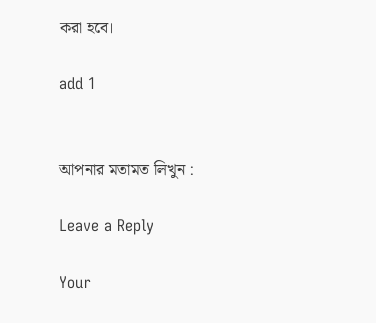করা হবে।

add 1


আপনার মতামত লিখুন :

Leave a Reply

Your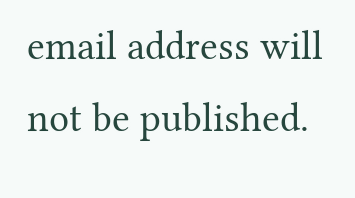email address will not be published.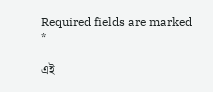Required fields are marked *

এই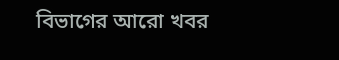বিভাগের আরো খবর